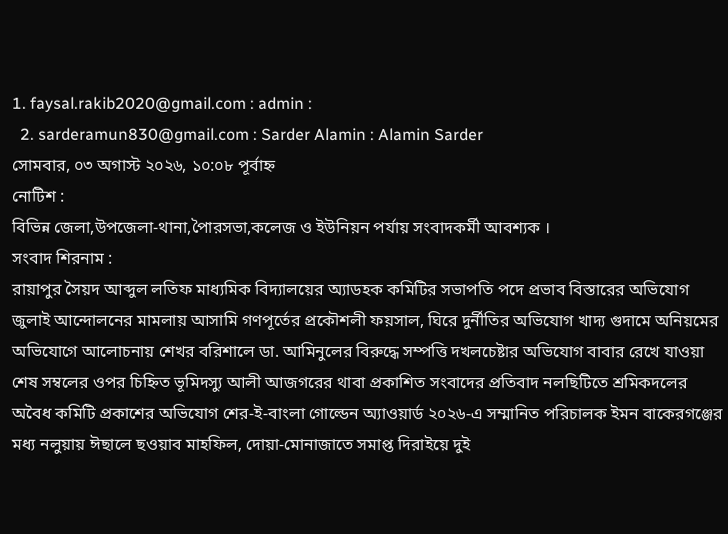1. faysal.rakib2020@gmail.com : admin :
  2. sarderamun830@gmail.com : Sarder Alamin : Alamin Sarder
সোমবার, ০৩ অগাস্ট ২০২৬, ১০:০৮ পূর্বাহ্ন
নোটিশ :
বিভিন্ন জেলা,উপজেলা-থানা,পৈারসভা,কলেজ ও ইউনিয়ন পর্যায় সংবাদকর্মী আবশ্যক ।
সংবাদ শিরনাম :
রায়াপুর সৈয়দ আব্দুল লতিফ মাধ্যমিক বিদ্যালয়ের অ্যাডহক কমিটির সভাপতি পদে প্রভাব বিস্তারের অভিযোগ জুলাই আন্দোলনের মামলায় আসামি গণপূর্তের প্রকৌশলী ফয়সাল, ঘিরে দুর্নীতির অভিযোগ খাদ্য গুদামে অনিয়মের অভিযোগে আলোচনায় শেখর বরিশালে ডা. আমিনুলের বিরুদ্ধে সম্পত্তি দখলচেষ্টার অভিযোগ বাবার রেখে যাওয়া শেষ সম্বলের ওপর চিহ্নিত ভূমিদস্যু আলী আজগরের থাবা প্রকাশিত সংবাদের প্রতিবাদ নলছিটিতে শ্রমিকদলের অবৈধ কমিটি প্রকাশের অভিযোগ শের-ই-বাংলা গোল্ডেন অ্যাওয়ার্ড ২০২৬-এ সম্মানিত পরিচালক ইমন বাকেরগঞ্জের মধ্য নলুয়ায় ঈছালে ছওয়াব মাহফিল, দোয়া-মোনাজাতে সমাপ্ত দিরাইয়ে দুই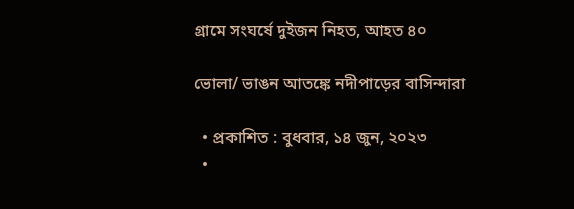গ্রামে ‍সংঘর্ষে দুইজন নিহত, আহত ৪০

ভোলা/ ভাঙন আতঙ্কে নদীপাড়ের বাসিন্দারা

  • প্রকাশিত : বুধবার, ১৪ জুন, ২০২৩
  •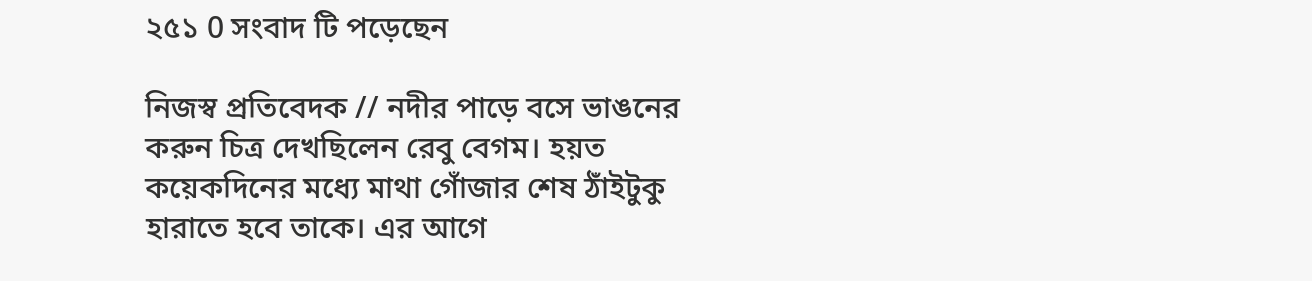২৫১ 0 সংবাদ টি পড়েছেন

নিজস্ব প্রতিবেদক // নদীর পাড়ে বসে ভাঙনের করুন চিত্র দেখছিলেন রেবু বেগম। হয়ত কয়েকদিনের মধ্যে মাথা গোঁজার শেষ ঠাঁইটুকু হারাতে হবে তাকে। এর আগে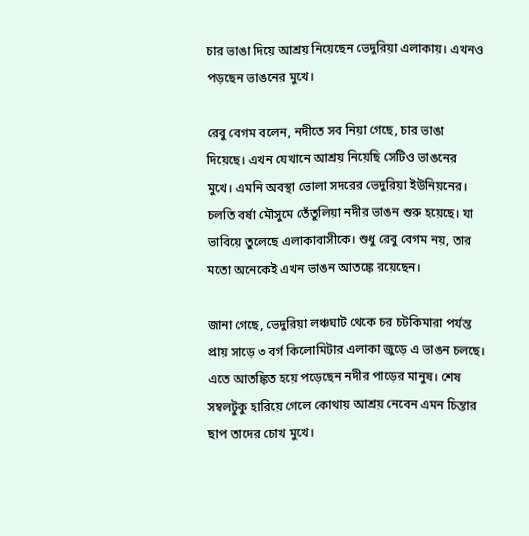চার ভাঙা দিয়ে আশ্রয় নিয়েছেন ভেদুরিয়া এলাকায়। এখনও পড়ছেন ভাঙনের মুখে।

রেবু বেগম বলেন, নদীতে সব নিয়া গেছে, চার ভাঙা দিয়েছে। এখন যেখানে আশ্রয় নিয়েছি সেটিও ভাঙনের মুখে। এমনি অবস্থা ভোলা সদরের ভেদুরিয়া ইউনিয়নের। চলতি বর্ষা মৌসুমে তেঁতুলিয়া নদীর ভাঙন শুরু হয়েছে। যা ভাবিয়ে তুলেছে এলাকাবাসীকে। শুধু রেবু বেগম নয়, তার মতো অনেকেই এখন ভাঙন আতঙ্কে রয়েছেন।

জানা গেছে, ভেদুরিয়া লঞ্চঘাট থেকে চর চটকিমারা পর্যন্ত প্রায় সাড়ে ৩ বর্গ কিলোমিটার এলাকা জুড়ে এ ভাঙন চলছে। এতে আতঙ্কিত হয়ে পড়েছেন নদীর পাড়ের মানুষ। শেষ সম্বলটুকু হারিয়ে গেলে কোথায় আশ্রয় নেবেন এমন চিন্তার ছাপ তাদের চোখ মুখে।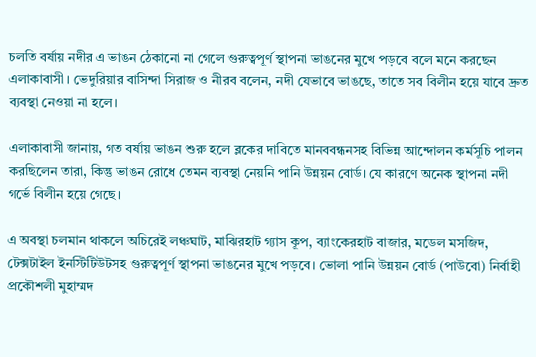চলতি বর্ষায় নদীর এ ভাঙন ঠেকানো না গেলে গুরুত্বপূর্ণ স্থাপনা ভাঙনের মুখে পড়বে বলে মনে করছেন এলাকাবাসী। ভেদুরিয়ার বাসিন্দা সিরাজ ও নীরব বলেন, নদী যেভাবে ভাঙছে, তাতে সব বিলীন হয়ে যাবে দ্রুত ব্যবস্থা নেওয়া না হলে।

এলাকাবাসী জানায়, গত বর্ষায় ভাঙন শুরু হলে ব্লকের দাবিতে মানববন্ধনসহ বিভিন্ন আন্দোলন কর্মসূচি পালন করছিলেন তারা, কিন্তু ভাঙন রোধে তেমন ব্যবস্থা নেয়নি পানি উন্নয়ন বোর্ড। যে কারণে অনেক স্থাপনা নদী গর্ভে বিলীন হয়ে গেছে।

এ অবস্থা চলমান থাকলে অচিরেই লঞ্চঘাট, মাঝিরহাট গ্যাস কূপ, ব্যাংকেরহাট বাজার, মডেল মসজিদ, টেক্সটাইল ইনস্টিটিউটসহ গুরুত্বপূর্ণ স্থাপনা ভাঙনের মুখে পড়বে। ভোলা পানি উন্নয়ন বোর্ড (পাউবো) নির্বাহী প্রকৌশলী মুহাম্মদ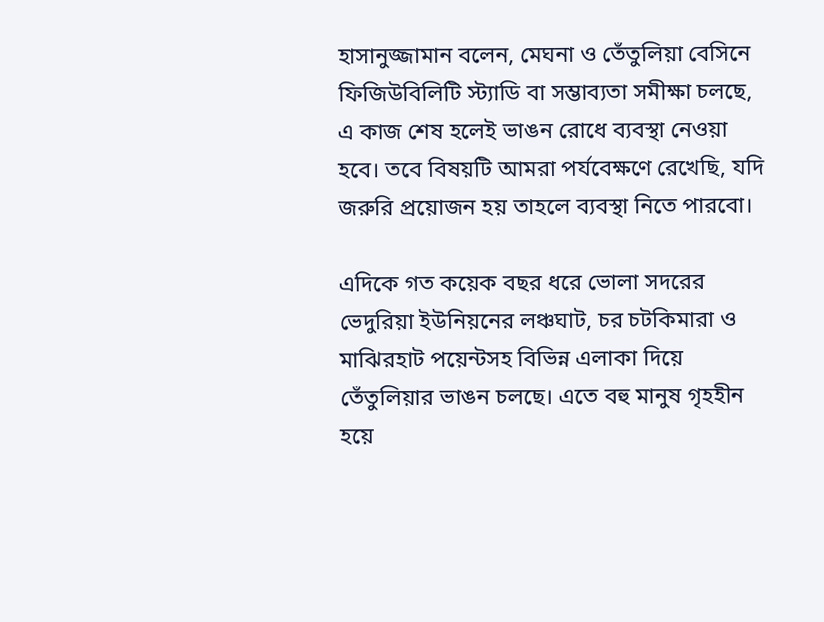হাসানুজ্জামান বলেন, মেঘনা ও তেঁতুলিয়া বেসিনে ফিজিউবিলিটি স্ট্যাডি বা সম্ভাব্যতা সমীক্ষা চলছে, এ কাজ শেষ হলেই ভাঙন রোধে ব্যবস্থা নেওয়া হবে। তবে বিষয়টি আমরা পর্যবেক্ষণে রেখেছি, যদি জরুরি প্রয়োজন হয় তাহলে ব্যবস্থা নিতে পারবো।

এদিকে গত কয়েক বছর ধরে ভোলা সদরের ভেদুরিয়া ইউনিয়নের লঞ্চঘাট, চর চটকিমারা ও মাঝিরহাট পয়েন্টসহ বিভিন্ন এলাকা দিয়ে তেঁতুলিয়ার ভাঙন চলছে। এতে বহু মানুষ গৃহহীন হয়ে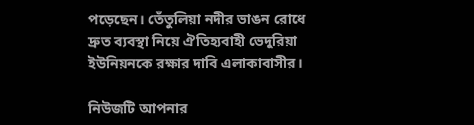পড়েছেন। তেঁতুলিয়া নদীর ভাঙন রোধে দ্রুত ব্যবস্থা নিয়ে ঐতিহ্যবাহী ভেদুরিয়া ইউনিয়নকে রক্ষার দাবি এলাকাবাসীর।

নিউজটি আপনার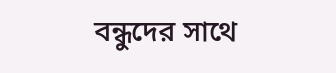বন্ধুদের সাথে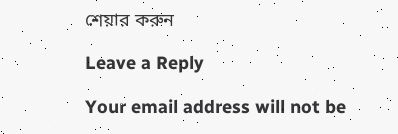শেয়ার করুন

Leave a Reply

Your email address will not be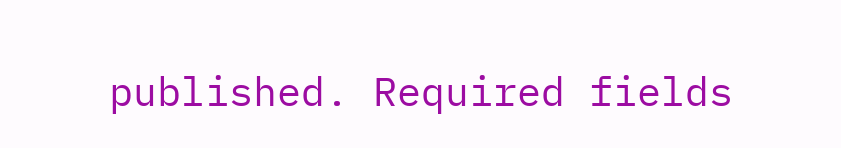published. Required fields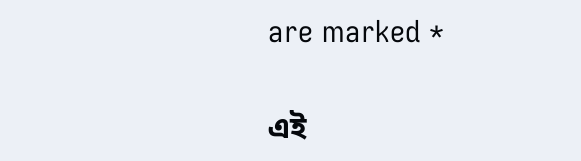are marked *

এই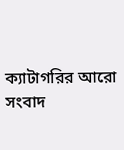ক্যাটাগরির ‍আরো সংবাদ